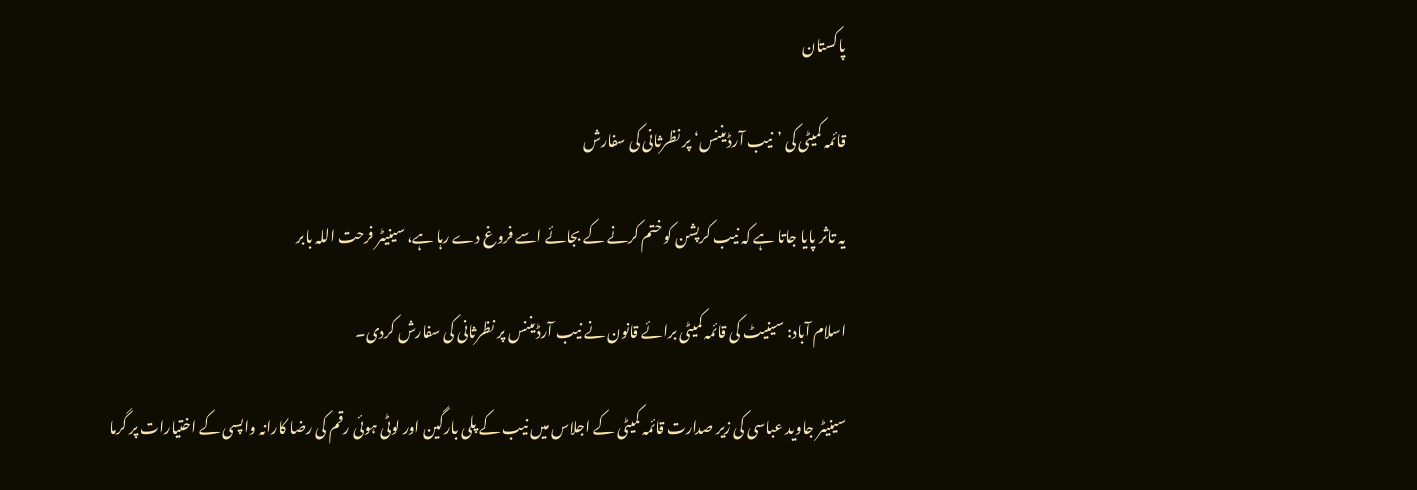پاکستان

قائمہ کمیٹی کی ’نیب آرڈیننس‘ پر نظرثانی کی سفارش

یہ تاثر پایا جاتا ہے کہ نیب کرپشن کو ختم کرنے کے بجائے اسے فروغ دے رہا ہے، سینیٹر فرحت اللہ بابر

اسلام آباد: سینیٹ کی قائمہ کمیٹی برائے قانون نے نیب آرڈیننس پر نظرثانی کی سفارش کردی۔

سینیٹر جاوید عباسی کی زیر صدارت قائمہ کمیٹی کے اجلاس میں نیب کے پلی بارگین اور لوٹی ہوئی رقم کی رضا کارانہ واپسی کے اختیارات پر گرما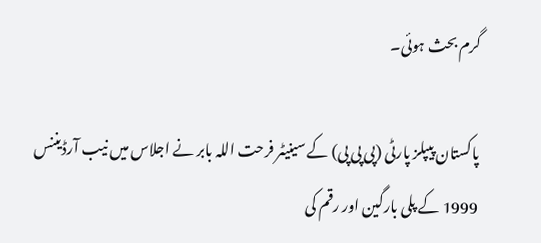گرم بحث ہوئی۔

پاکستان پیپلز پارٹی (پی پی پی) کے سینیٹر فرحت اللہ بابر نے اجلاس میں نیب آرڈیننس 1999 کے پلی بارگین اور رقم کی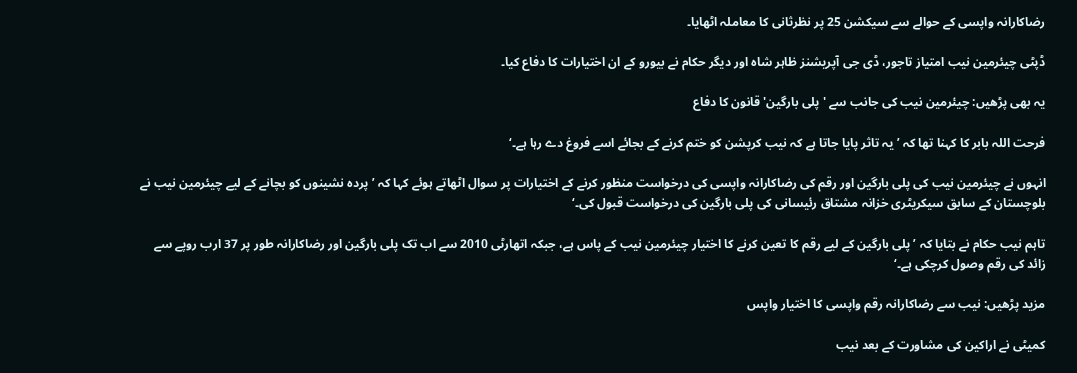رضاکارانہ واپسی کے حوالے سے سیکشن 25 پر نظرثانی کا معاملہ اٹھایا۔

ڈپٹی چیئرمین نیب امتیاز تاجور، ڈی جی آپریشنز ظاہر شاہ اور دیگر حکام نے بیورو کے ان اختیارات کا دفاع کیا۔

یہ بھی پڑھیں: چیئرمین نیب کی جانب سے 'پلی بارگین' قانون کا دفاع

فرحت اللہ بابر کا کہنا تھا کہ ’یہ تاثر پایا جاتا ہے کہ نیب کرپشن کو ختم کرنے کے بجائے اسے فروغ دے رہا ہے۔‘

انہوں نے چیئرمین نیب کی پلی بارگین اور رقم کی رضاکارانہ واپسی کی درخواست منظور کرنے کے اختیارات پر سوال اٹھاتے ہوئے کہا کہ ’پردہ نشینوں کو بچانے کے لیے چیئرمین نیب نے بلوچستان کے سابق سیکریٹری خزانہ مشتاق رئیسانی کی پلی بارگین کی درخواست قبول کی۔‘

تاہم نیب حکام نے بتایا کہ ’پلی بارگین کے لیے رقم کا تعین کرنے کا اختیار چیئرمین نیب کے پاس ہے، جبکہ اتھارٹی 2010 سے اب تک پلی بارگین اور رضاکارانہ طور پر 37 ارب روپے سے زائد کی رقم وصول کرچکی ہے۔‘

مزید پڑھیں: نیب سے رضاکارانہ رقم واپسی کا اختیار واپس

کمیٹی نے اراکین کی مشاورت کے بعد نیب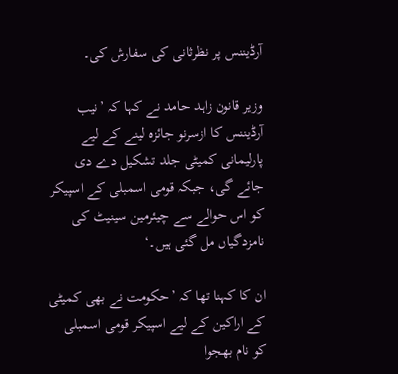آرڈیننس پر نظرثانی کی سفارش کی۔

وزیر قانون زاہد حامد نے کہا کہ ’نیب آرڈیننس کا ازسرنو جائزہ لینے کے لیے پارلیمانی کمیٹی جلد تشکیل دے دی جائے گی، جبکہ قومی اسمبلی کے اسپیکر کو اس حوالے سے چیئرمین سینیٹ کی نامزدگیاں مل گئی ہیں۔‘

ان کا کہنا تھا کہ ’حکومت نے بھی کمیٹی کے اراکین کے لیے اسپیکر قومی اسمبلی کو نام بھجوا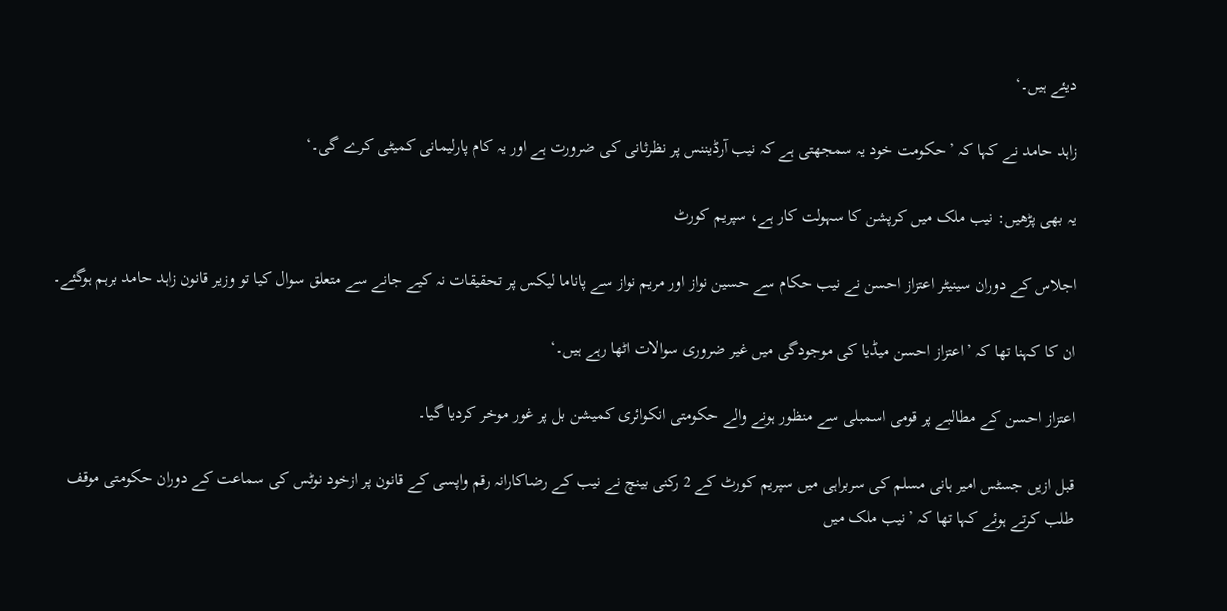دیئے ہیں۔‘

زاہد حامد نے کہا کہ ’حکومت خود یہ سمجھتی ہے کہ نیب آرڈیننس پر نظرثانی کی ضرورت ہے اور یہ کام پارلیمانی کمیٹی کرے گی۔‘

یہ بھی پڑھیں: نیب ملک میں کرپشن کا سہولت کار ہے، سپریم کورٹ

اجلاس کے دوران سینیٹر اعتزاز احسن نے نیب حکام سے حسین نواز اور مریم نواز سے پاناما لیکس پر تحقیقات نہ کیے جانے سے متعلق سوال کیا تو وزیر قانون زاہد حامد برہم ہوگئے۔

ان کا کہنا تھا کہ ’اعتزاز احسن میڈیا کی موجودگی میں غیر ضروری سوالات اٹھا رہے ہیں۔‘

اعتزاز احسن کے مطالبے پر قومی اسمبلی سے منظور ہونے والے حکومتی انکوائری کمیشن بل پر غور موخر کردیا گیا۔

قبل ازیں جسٹس امیر ہانی مسلم کی سربراہی میں سپریم کورٹ کے 2 رکنی بینچ نے نیب کے رضاکارانہ رقم واپسی کے قانون پر ازخود نوٹس کی سماعت کے دوران حکومتی موقف طلب کرتے ہوئے کہا تھا کہ ’نیب ملک میں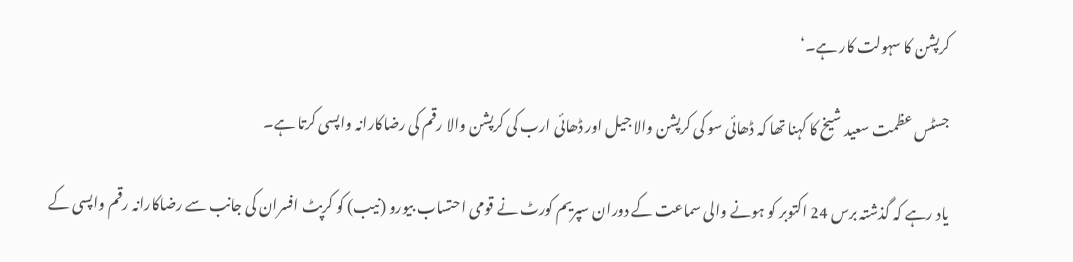کرپشن کا سہولت کار ہے۔‘

جسٹس عظمت سعید شیخ کا کہنا تھا کہ ڈھائی سو کی کرپشن والا جیل اور ڈھائی ارب کی کرپشن والا رقم کی رضاکارانہ واپسی کرتا ہے۔

یاد رہے کہ گذشتہ برس 24 اکتوبر کو ہونے والی سماعت کے دوران سپریم کورٹ نے قومی احتساب بیورو (نیب) کو کرپٹ افسران کی جانب سے رضاکارانہ رقم واپسی کے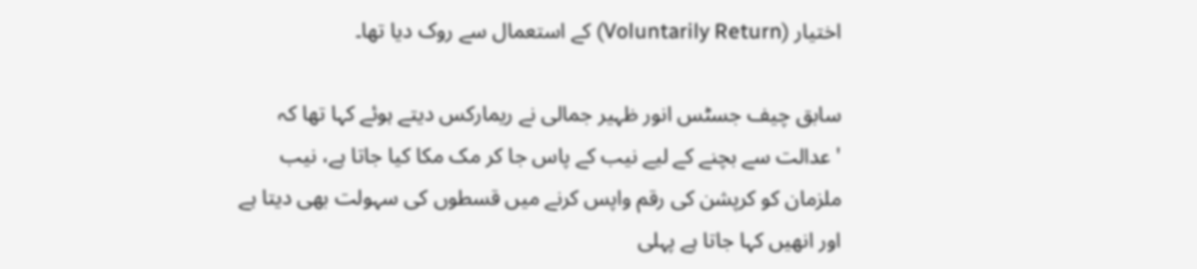اختیار (Voluntarily Return) کے استعمال سے روک دیا تھا۔

سابق چیف جسٹس انور ظہیر جمالی نے ریمارکس دیتے ہوئے کہا تھا کہ 'عدالت سے بچنے کے لیے نیب کے پاس جا کر مک مکا کیا جاتا ہے، نیب ملزمان کو کرپشن کی رقم واپس کرنے میں قسطوں کی سہولت بھی دیتا ہے اور انھیں کہا جاتا ہے پہلی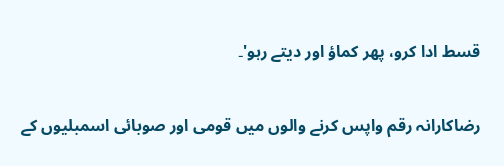قسط ادا کرو، پھر کماؤ اور دیتے رہو'۔

رضاکارانہ رقم واپس کرنے والوں میں قومی اور صوبائی اسمبلیوں کے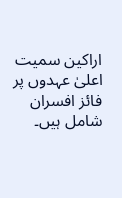اراکین سمیت اعلیٰ عہدوں پر فائز افسران شامل ہیں۔